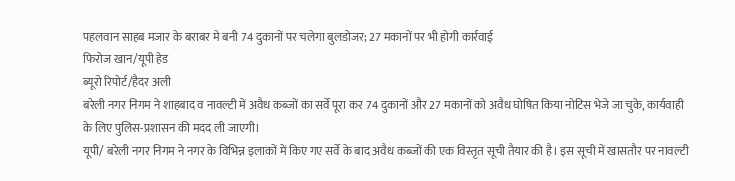पहलवान साहब मजार के बराबर मे बनी 74 दुकानों पर चलेगा बुलडोजर; 27 मकानों पर भी होगी कार्रवाई
फिरोज खान/यूपी हेड
ब्यूरो रिपोर्ट/हैदर अली
बरेली नगर निगम ने शाहबाद व नावल्टी में अवैध कब्जों का सर्वे पूरा कर 74 दुकानों और 27 मकानों को अवैध घोषित किया नोटिस भेजे जा चुके, कार्यवाही के लिए पुलिस-प्रशासन की मदद ली जाएगी।
यूपी/ बरेली नगर निगम ने नगर के विभिन्न इलाकों में किए गए सर्वे के बाद अवैध कब्जों की एक विस्तृत सूची तैयार की है। इस सूची में खासतौर पर नावल्टी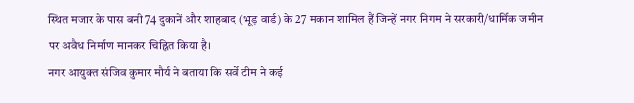स्थित मजार के पास बनी 74 दुकानें और शाहबाद (भूड़ वार्ड) के 27 मकान शामिल हैं जिन्हें नगर निगम ने सरकारी/धार्मिक जमीन पर अवैध निर्माण मानकर चिह्नित किया है।
नगर आयुक्त संजिव कुमार मौर्य ने बताया कि सर्वे टीम ने कई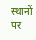स्थानों पर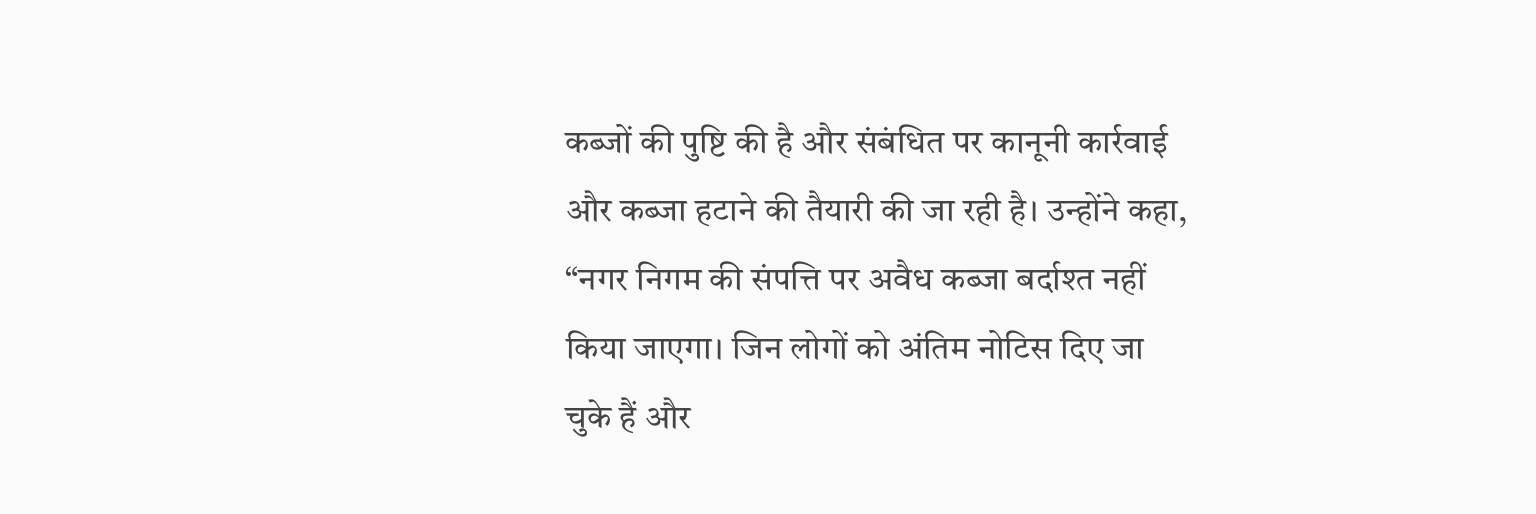कब्जों की पुष्टि की है और संबंधित पर कानूनी कार्रवाई और कब्जा हटाने की तैयारी की जा रही है। उन्होंने कहा, “नगर निगम की संपत्ति पर अवैध कब्जा बर्दाश्त नहीं किया जाएगा। जिन लोगों को अंतिम नोटिस दिए जा चुके हैं और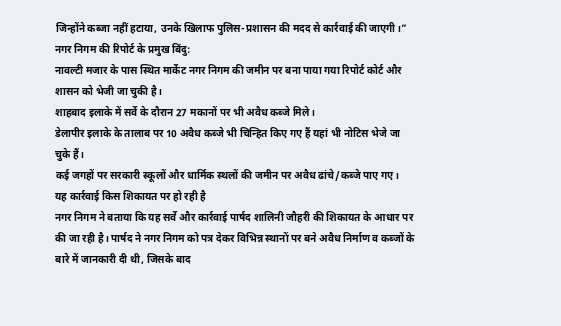जिन्होंने कब्जा नहीं हटाया, उनके खिलाफ पुलिस-प्रशासन की मदद से कार्रवाई की जाएगी।”
नगर निगम की रिपोर्ट के प्रमुख बिंदु:
नावल्टी मजार के पास स्थित मार्केट नगर निगम की जमीन पर बना पाया गया रिपोर्ट कोर्ट और शासन को भेजी जा चुकी है।
शाहबाद इलाके में सर्वे के दौरान 27 मकानों पर भी अवैध कब्जे मिले।
डेलापीर इलाके के तालाब पर 10 अवैध कब्जे भी चिन्हित किए गए हैं यहां भी नोटिस भेजे जा चुके हैं।
कई जगहों पर सरकारी स्कूलों और धार्मिक स्थलों की जमीन पर अवैध ढांचे/कब्जे पाए गए।
यह कार्रवाई किस शिकायत पर हो रही है
नगर निगम ने बताया कि यह सर्वे और कार्रवाई पार्षद शालिनी जौहरी की शिकायत के आधार पर की जा रही है। पार्षद ने नगर निगम को पत्र देकर विभिन्न स्थानों पर बने अवैध निर्माण व कब्जों के बारे में जानकारी दी थी, जिसके बाद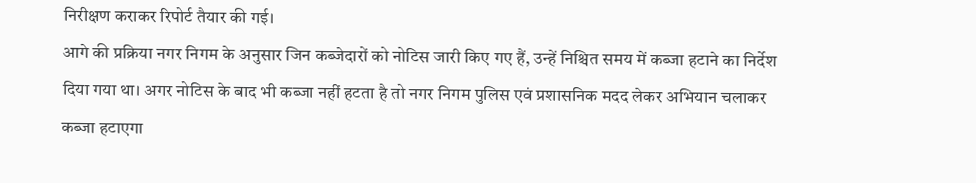निरीक्षण कराकर रिपोर्ट तैयार की गई।
आगे की प्रक्रिया नगर निगम के अनुसार जिन कब्जेदारों को नोटिस जारी किए गए हैं, उन्हें निश्चित समय में कब्जा हटाने का निर्देश दिया गया था। अगर नोटिस के बाद भी कब्जा नहीं हटता है तो नगर निगम पुलिस एवं प्रशासनिक मदद लेकर अभियान चलाकर कब्जा हटाएगा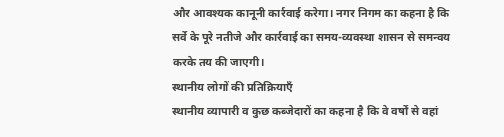और आवश्यक कानूनी कार्रवाई करेगा। नगर निगम का कहना है कि सर्वे के पूरे नतीजे और कार्रवाई का समय-व्यवस्था शासन से समन्वय करके तय की जाएगी।
स्थानीय लोगों की प्रतिक्रियाएँ
स्थानीय व्यापारी व कुछ कब्जेदारों का कहना है कि वे वर्षों से वहां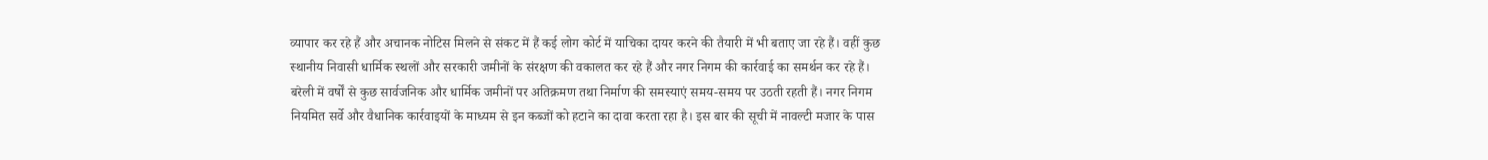व्यापार कर रहे हैं और अचानक नोटिस मिलने से संकट में हैं कई लोग कोर्ट में याचिका दायर करने की तैयारी में भी बताए जा रहे हैं। वहीं कुछ स्थानीय निवासी धार्मिक स्थलों और सरकारी जमीनों के संरक्षण की वकालत कर रहे हैं और नगर निगम की कार्रवाई का समर्थन कर रहे हैं।
बरेली में वर्षों से कुछ सार्वजनिक और धार्मिक जमीनों पर अतिक्रमण तथा निर्माण की समस्याएं समय-समय पर उठती रहती हैं। नगर निगम नियमित सर्वे और वैधानिक कार्रवाइयों के माध्यम से इन कब्जों को हटाने का दावा करता रहा है। इस बार की सूची में नावल्टी मजार के पास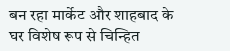बन रहा मार्केट और शाहबाद के घर विशेष रूप से चिन्हित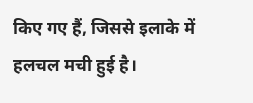किए गए हैं, जिससे इलाके में हलचल मची हुई है।